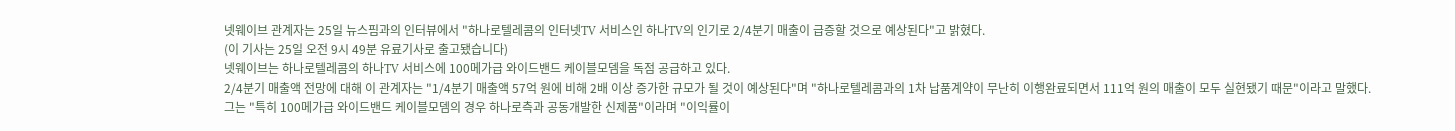넷웨이브 관계자는 25일 뉴스핌과의 인터뷰에서 "하나로텔레콤의 인터넷TV 서비스인 하나TV의 인기로 2/4분기 매출이 급증할 것으로 예상된다"고 밝혔다.
(이 기사는 25일 오전 9시 49분 유료기사로 출고됐습니다)
넷웨이브는 하나로텔레콤의 하나TV 서비스에 100메가급 와이드밴드 케이블모뎀을 독점 공급하고 있다.
2/4분기 매출액 전망에 대해 이 관계자는 "1/4분기 매출액 57억 원에 비해 2배 이상 증가한 규모가 될 것이 예상된다"며 "하나로텔레콤과의 1차 납품계약이 무난히 이행완료되면서 111억 원의 매출이 모두 실현됐기 때문"이라고 말했다.
그는 "특히 100메가급 와이드밴드 케이블모뎀의 경우 하나로측과 공동개발한 신제품"이라며 "이익률이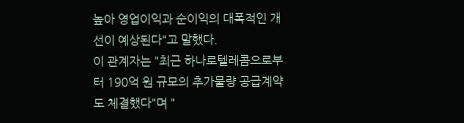높아 영업이익과 순이익의 대폭적인 개선이 예상된다"고 말했다.
이 관계자는 "최근 하나로텔레콤으로부터 190억 원 규모의 추가물량 공급계약도 체결했다"며 "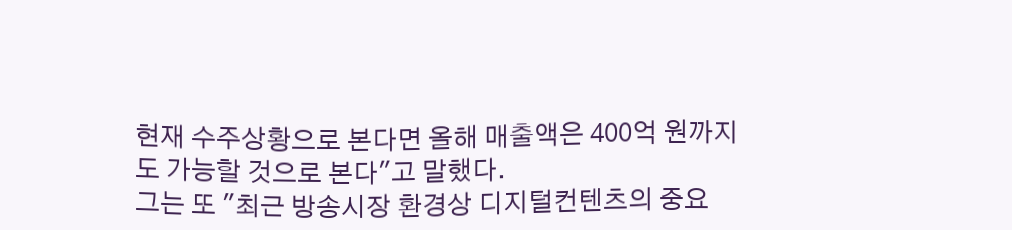현재 수주상황으로 본다면 올해 매출액은 400억 원까지도 가능할 것으로 본다"고 말했다.
그는 또 "최근 방송시장 환경상 디지털컨텐츠의 중요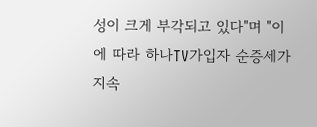성이 크게 부각되고 있다"며 "이에 따라 하나TV가입자 순증세가 지속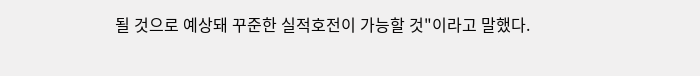될 것으로 예상돼 꾸준한 실적호전이 가능할 것"이라고 말했다.